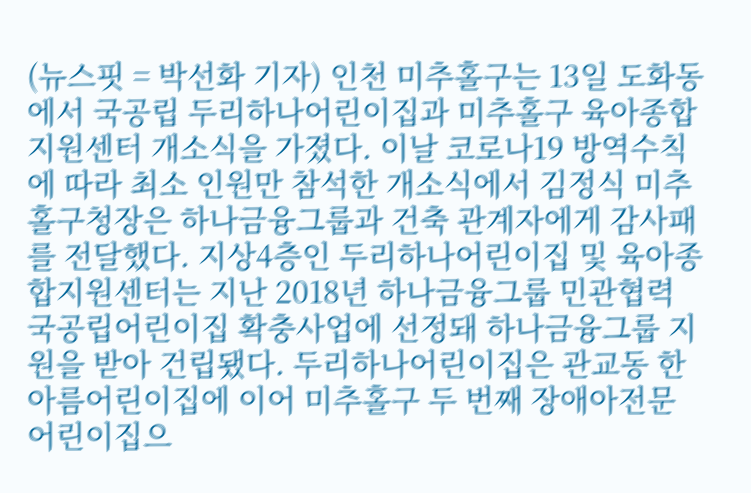(뉴스핏 = 박선화 기자) 인천 미추홀구는 13일 도화동에서 국공립 두리하나어린이집과 미추홀구 육아종합지원센터 개소식을 가졌다. 이날 코로나19 방역수칙에 따라 최소 인원만 참석한 개소식에서 김정식 미추홀구청장은 하나금융그룹과 건축 관계자에게 감사패를 전달했다. 지상4층인 두리하나어린이집 및 육아종합지원센터는 지난 2018년 하나금융그룹 민관협력 국공립어린이집 확충사업에 선정돼 하나금융그룹 지원을 받아 건립됐다. 두리하나어린이집은 관교동 한아름어린이집에 이어 미추홀구 두 번째 장애아전문어린이집으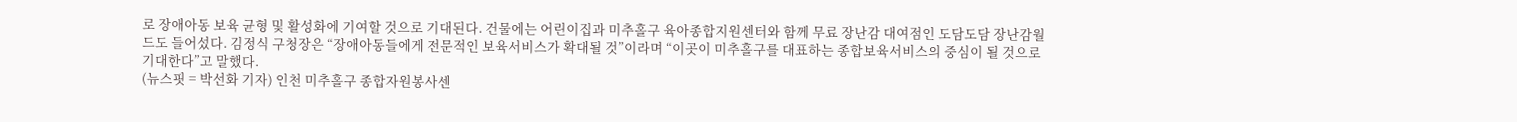로 장애아동 보육 균형 및 활성화에 기여할 것으로 기대된다. 건물에는 어린이집과 미추홀구 육아종합지원센터와 함께 무료 장난감 대여점인 도담도담 장난감월드도 들어섰다. 김정식 구청장은 “장애아동들에게 전문적인 보육서비스가 확대될 것”이라며 “이곳이 미추홀구를 대표하는 종합보육서비스의 중심이 될 것으로 기대한다”고 말했다.
(뉴스핏 = 박선화 기자) 인천 미추홀구 종합자원봉사센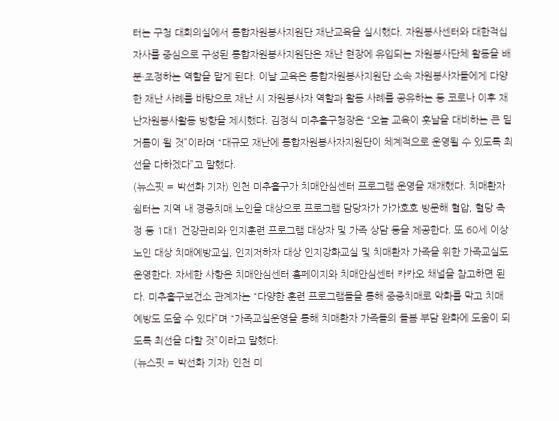터는 구청 대회의실에서 통합자원봉사지원단 재난교육을 실시했다. 자원봉사센터와 대한적십자사를 중심으로 구성된 통합자원봉사지원단은 재난 현장에 유입되는 자원봉사단체 활동을 배분·조정하는 역할을 맡게 된다. 이날 교육은 통합자원봉사지원단 소속 자원봉사자들에게 다양한 재난 사례를 바탕으로 재난 시 자원봉사자 역할과 활동 사례를 공유하는 등 코로나 이후 재난자원봉사활동 방향을 제시했다. 김정식 미추홀구청장은 “오늘 교육이 훗날을 대비하는 큰 밑거름이 될 것”이라며 “대규모 재난에 통합자원봉사자지원단이 체계적으로 운영될 수 있도록 최선을 다하겠다”고 말했다.
(뉴스핏 = 박선화 기자) 인천 미추홀구가 치매안심센터 프로그램 운영을 재개했다. 치매환자쉼터는 지역 내 경증치매 노인을 대상으로 프로그램 담당자가 가가호호 방문해 혈압, 혈당 측정 등 1대1 건강관리와 인지훈련 프로그램 대상자 및 가족 상담 등을 제공한다. 또 60세 이상 노인 대상 치매예방교실, 인지저하자 대상 인지강화교실 및 치매환자 가족을 위한 가족교실도 운영한다. 자세한 사항은 치매안심센터 홈페이지와 치매안심센터 카카오 채널을 참고하면 된다. 미추홀구보건소 관계자는 “다양한 훈련 프로그램들을 통해 중증치매로 악화를 막고 치매 예방도 도울 수 있다”며 “가족교실운영을 통해 치매환자 가족들의 돌봄 부담 완화에 도움이 되도록 최선을 다할 것”이라고 말했다.
(뉴스핏 = 박선화 기자) 인천 미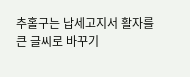추홀구는 납세고지서 활자를 큰 글씨로 바꾸기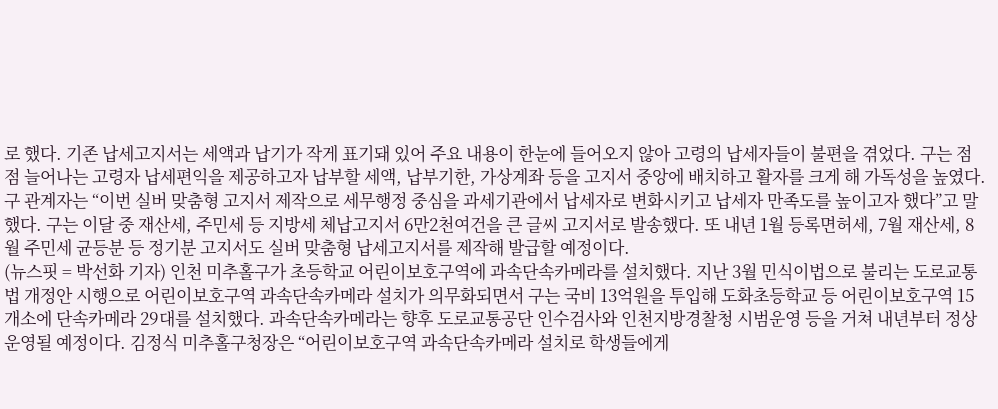로 했다. 기존 납세고지서는 세액과 납기가 작게 표기돼 있어 주요 내용이 한눈에 들어오지 않아 고령의 납세자들이 불편을 겪었다. 구는 점점 늘어나는 고령자 납세편익을 제공하고자 납부할 세액, 납부기한, 가상계좌 등을 고지서 중앙에 배치하고 활자를 크게 해 가독성을 높였다. 구 관계자는 “이번 실버 맞춤형 고지서 제작으로 세무행정 중심을 과세기관에서 납세자로 변화시키고 납세자 만족도를 높이고자 했다”고 말했다. 구는 이달 중 재산세, 주민세 등 지방세 체납고지서 6만2천여건을 큰 글씨 고지서로 발송했다. 또 내년 1월 등록면허세, 7월 재산세, 8월 주민세 균등분 등 정기분 고지서도 실버 맞춤형 납세고지서를 제작해 발급할 예정이다.
(뉴스핏 = 박선화 기자) 인천 미추홀구가 초등학교 어린이보호구역에 과속단속카메라를 설치했다. 지난 3월 민식이법으로 불리는 도로교통법 개정안 시행으로 어린이보호구역 과속단속카메라 설치가 의무화되면서 구는 국비 13억원을 투입해 도화초등학교 등 어린이보호구역 15개소에 단속카메라 29대를 설치했다. 과속단속카메라는 향후 도로교통공단 인수검사와 인천지방경찰청 시범운영 등을 거쳐 내년부터 정상운영될 예정이다. 김정식 미추홀구청장은 “어린이보호구역 과속단속카메라 설치로 학생들에게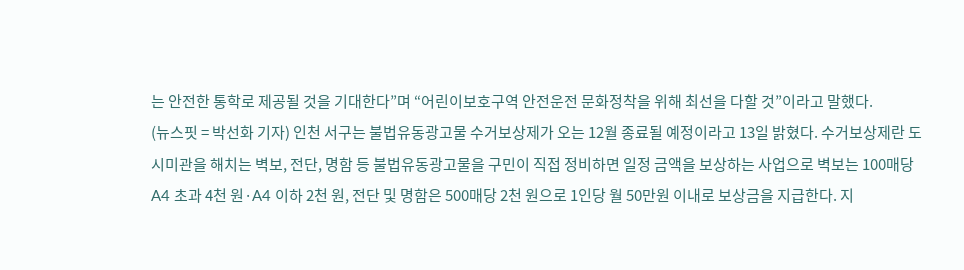는 안전한 통학로 제공될 것을 기대한다”며 “어린이보호구역 안전운전 문화정착을 위해 최선을 다할 것”이라고 말했다.
(뉴스핏 = 박선화 기자) 인천 서구는 불법유동광고물 수거보상제가 오는 12월 종료될 예정이라고 13일 밝혔다. 수거보상제란 도시미관을 해치는 벽보, 전단, 명함 등 불법유동광고물을 구민이 직접 정비하면 일정 금액을 보상하는 사업으로 벽보는 100매당 A4 초과 4천 원·A4 이하 2천 원, 전단 및 명함은 500매당 2천 원으로 1인당 월 50만원 이내로 보상금을 지급한다. 지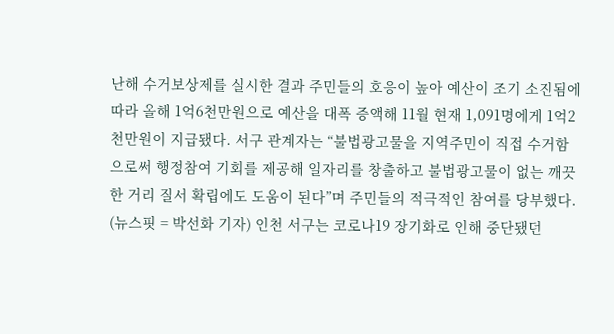난해 수거보상제를 실시한 결과 주민들의 호응이 높아 예산이 조기 소진됨에 따라 올해 1억6천만원으로 예산을 대폭 증액해 11월 현재 1,091명에게 1억2천만원이 지급됐다. 서구 관계자는 “불법광고물을 지역주민이 직접 수거함으로써 행정참여 기회를 제공해 일자리를 창출하고 불법광고물이 없는 깨끗한 거리 질서 확립에도 도움이 된다”며 주민들의 적극적인 참여를 당부했다.
(뉴스핏 = 박선화 기자) 인천 서구는 코로나19 장기화로 인해 중단됐던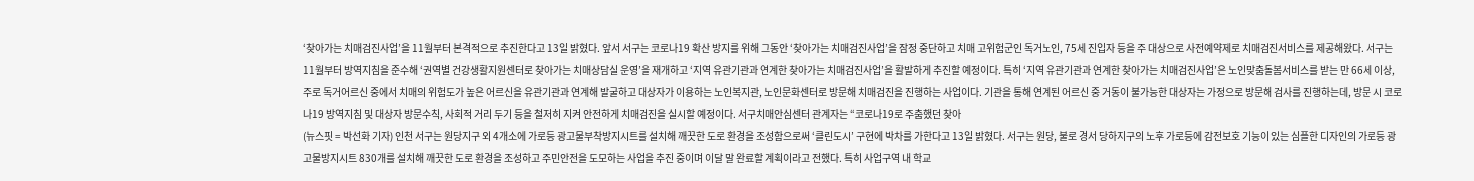‘찾아가는 치매검진사업’을 11월부터 본격적으로 추진한다고 13일 밝혔다. 앞서 서구는 코로나19 확산 방지를 위해 그동안 ‘찾아가는 치매검진사업’을 잠정 중단하고 치매 고위험군인 독거노인, 75세 진입자 등을 주 대상으로 사전예약제로 치매검진서비스를 제공해왔다. 서구는 11월부터 방역지침을 준수해 ‘권역별 건강생활지원센터로 찾아가는 치매상담실 운영’을 재개하고 ‘지역 유관기관과 연계한 찾아가는 치매검진사업’을 활발하게 추진할 예정이다. 특히 ‘지역 유관기관과 연계한 찾아가는 치매검진사업’은 노인맞춤돌봄서비스를 받는 만 66세 이상, 주로 독거어르신 중에서 치매의 위험도가 높은 어르신을 유관기관과 연계해 발굴하고 대상자가 이용하는 노인복지관, 노인문화센터로 방문해 치매검진을 진행하는 사업이다. 기관을 통해 연계된 어르신 중 거동이 불가능한 대상자는 가정으로 방문해 검사를 진행하는데, 방문 시 코로나19 방역지침 및 대상자 방문수칙, 사회적 거리 두기 등을 철저히 지켜 안전하게 치매검진을 실시할 예정이다. 서구치매안심센터 관계자는 “코로나19로 주춤했던 찾아
(뉴스핏 = 박선화 기자) 인천 서구는 원당지구 외 4개소에 가로등 광고물부착방지시트를 설치해 깨끗한 도로 환경을 조성함으로써 ‘클린도시’ 구현에 박차를 가한다고 13일 밝혔다. 서구는 원당, 불로 경서 당하지구의 노후 가로등에 감전보호 기능이 있는 심플한 디자인의 가로등 광고물방지시트 830개를 설치해 깨끗한 도로 환경을 조성하고 주민안전을 도모하는 사업을 추진 중이며 이달 말 완료할 계획이라고 전했다. 특히 사업구역 내 학교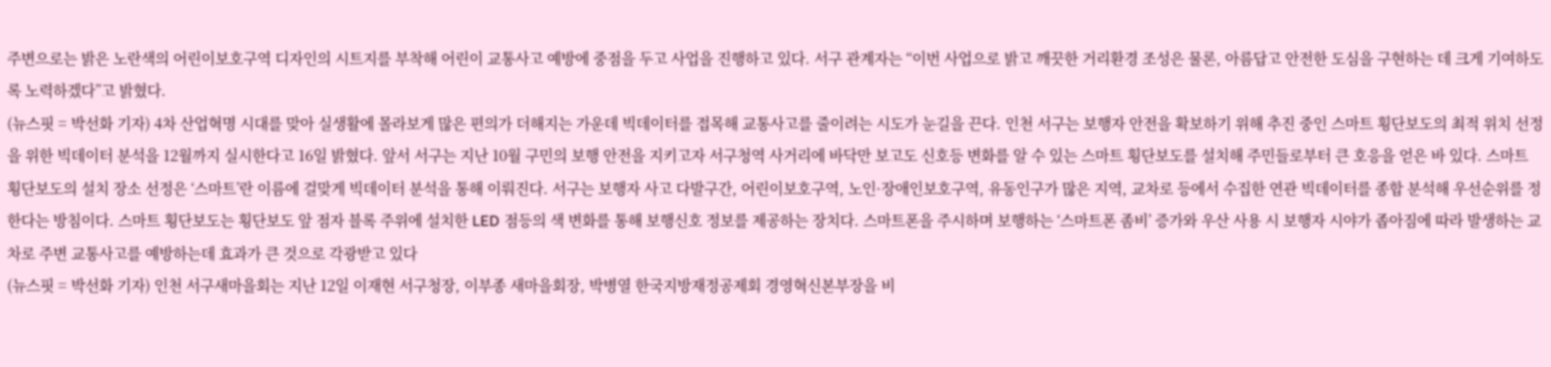주변으로는 밝은 노란색의 어린이보호구역 디자인의 시트지를 부착해 어린이 교통사고 예방에 중점을 두고 사업을 진행하고 있다. 서구 관계자는 “이번 사업으로 밝고 깨끗한 거리환경 조성은 물론, 아름답고 안전한 도심을 구현하는 데 크게 기여하도록 노력하겠다”고 밝혔다.
(뉴스핏 = 박선화 기자) 4차 산업혁명 시대를 맞아 실생활에 몰라보게 많은 편의가 더해지는 가운데 빅데이터를 접목해 교통사고를 줄이려는 시도가 눈길을 끈다. 인천 서구는 보행자 안전을 확보하기 위해 추진 중인 스마트 횡단보도의 최적 위치 선정을 위한 빅데이터 분석을 12월까지 실시한다고 16일 밝혔다. 앞서 서구는 지난 10월 구민의 보행 안전을 지키고자 서구청역 사거리에 바닥만 보고도 신호등 변화를 알 수 있는 스마트 횡단보도를 설치해 주민들로부터 큰 호응을 얻은 바 있다. 스마트 횡단보도의 설치 장소 선정은 ‘스마트’란 이름에 걸맞게 빅데이터 분석을 통해 이뤄진다. 서구는 보행자 사고 다발구간, 어린이보호구역, 노인·장애인보호구역, 유동인구가 많은 지역, 교차로 등에서 수집한 연관 빅데이터를 종합 분석해 우선순위를 정한다는 방침이다. 스마트 횡단보도는 횡단보도 앞 점자 블록 주위에 설치한 LED 점등의 색 변화를 통해 보행신호 정보를 제공하는 장치다. 스마트폰을 주시하며 보행하는 ‘스마트폰 좀비’ 증가와 우산 사용 시 보행자 시야가 좁아짐에 따라 발생하는 교차로 주변 교통사고를 예방하는데 효과가 큰 것으로 각광받고 있다
(뉴스핏 = 박선화 기자) 인천 서구새마을회는 지난 12일 이재현 서구청장, 이부종 새마을회장, 박병열 한국지방재정공제회 경영혁신본부장을 비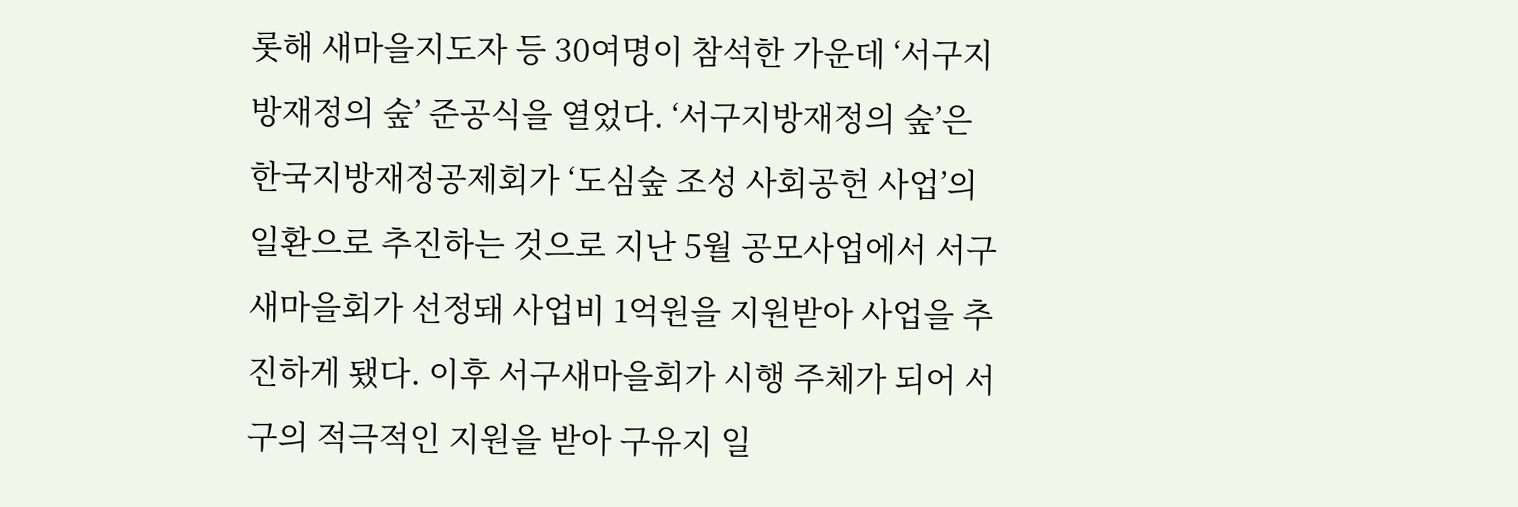롯해 새마을지도자 등 30여명이 참석한 가운데 ‘서구지방재정의 숲’ 준공식을 열었다. ‘서구지방재정의 숲’은 한국지방재정공제회가 ‘도심숲 조성 사회공헌 사업’의 일환으로 추진하는 것으로 지난 5월 공모사업에서 서구새마을회가 선정돼 사업비 1억원을 지원받아 사업을 추진하게 됐다. 이후 서구새마을회가 시행 주체가 되어 서구의 적극적인 지원을 받아 구유지 일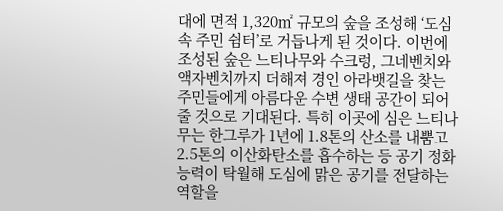대에 면적 1,320㎡ 규모의 숲을 조성해 ‘도심 속 주민 쉼터’로 거듭나게 된 것이다. 이번에 조성된 숲은 느티나무와 수크렁, 그네벤치와 액자벤치까지 더해져 경인 아라뱃길을 찾는 주민들에게 아름다운 수변 생태 공간이 되어 줄 것으로 기대된다. 특히 이곳에 심은 느티나무는 한그루가 1년에 1.8톤의 산소를 내뿜고 2.5톤의 이산화탄소를 흡수하는 등 공기 정화 능력이 탁월해 도심에 맑은 공기를 전달하는 역할을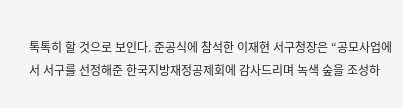톡톡히 할 것으로 보인다. 준공식에 참석한 이재현 서구청장은 “공모사업에서 서구를 선정해준 한국지방재정공제회에 감사드리며 녹색 숲을 조성하